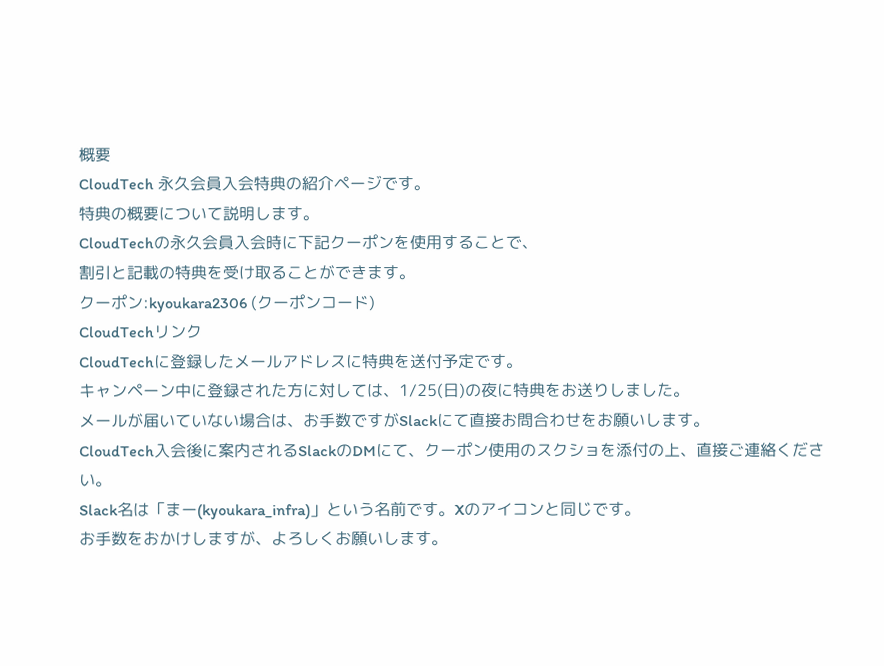概要
CloudTech 永久会員入会特典の紹介ページです。
特典の概要について説明します。
CloudTechの永久会員入会時に下記クーポンを使用することで、
割引と記載の特典を受け取ることができます。
クーポン:kyoukara2306 (クーポンコード)
CloudTechリンク
CloudTechに登録したメールアドレスに特典を送付予定です。
キャンペーン中に登録された方に対しては、1/25(日)の夜に特典をお送りしました。
メールが届いていない場合は、お手数ですがSlackにて直接お問合わせをお願いします。
CloudTech入会後に案内されるSlackのDMにて、クーポン使用のスクショを添付の上、直接ご連絡ください。
Slack名は「まー(kyoukara_infra)」という名前です。Xのアイコンと同じです。
お手数をおかけしますが、よろしくお願いします。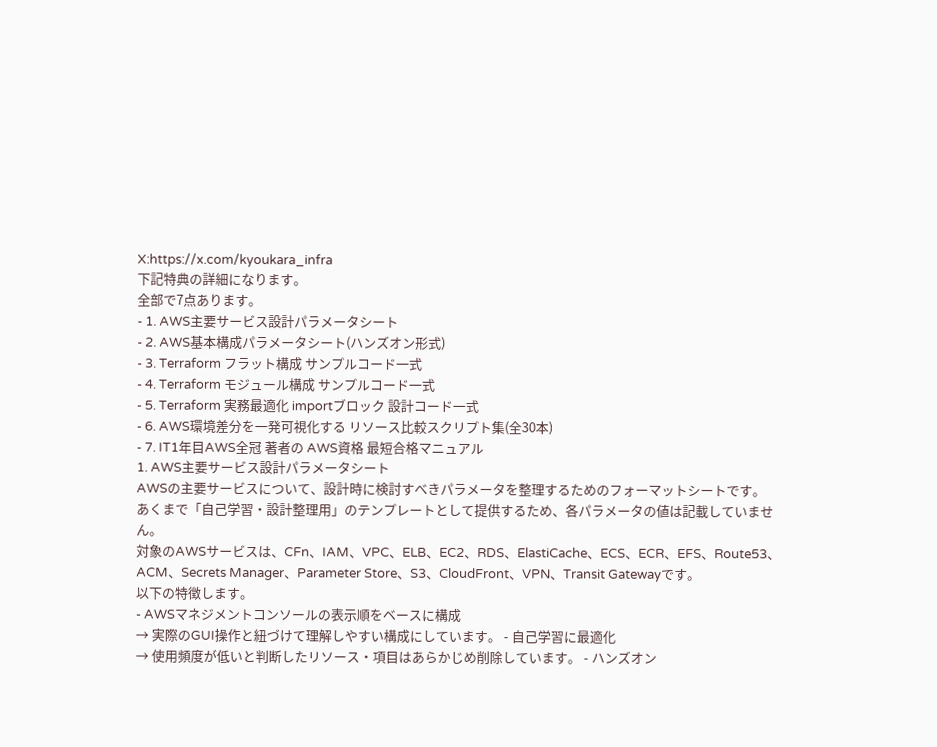X:https://x.com/kyoukara_infra
下記特典の詳細になります。
全部で7点あります。
- 1. AWS主要サービス設計パラメータシート
- 2. AWS基本構成パラメータシート(ハンズオン形式)
- 3. Terraform フラット構成 サンプルコード一式
- 4. Terraform モジュール構成 サンプルコード一式
- 5. Terraform 実務最適化 importブロック 設計コード一式
- 6. AWS環境差分を一発可視化する リソース比較スクリプト集(全30本)
- 7. IT1年目AWS全冠 著者の AWS資格 最短合格マニュアル
1. AWS主要サービス設計パラメータシート
AWSの主要サービスについて、設計時に検討すべきパラメータを整理するためのフォーマットシートです。
あくまで「自己学習・設計整理用」のテンプレートとして提供するため、各パラメータの値は記載していません。
対象のAWSサービスは、CFn、IAM、VPC、ELB、EC2、RDS、ElastiCache、ECS、ECR、EFS、Route53、ACM、Secrets Manager、Parameter Store、S3、CloudFront、VPN、Transit Gatewayです。
以下の特徴します。
- AWSマネジメントコンソールの表示順をベースに構成
→ 実際のGUI操作と紐づけて理解しやすい構成にしています。 - 自己学習に最適化
→ 使用頻度が低いと判断したリソース・項目はあらかじめ削除しています。 - ハンズオン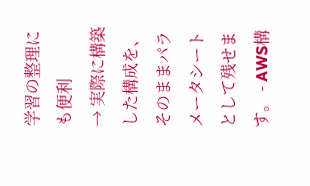学習の整理にも便利
→ 実際に構築した構成を、そのままパラメータシートとして残せます。 - AWS構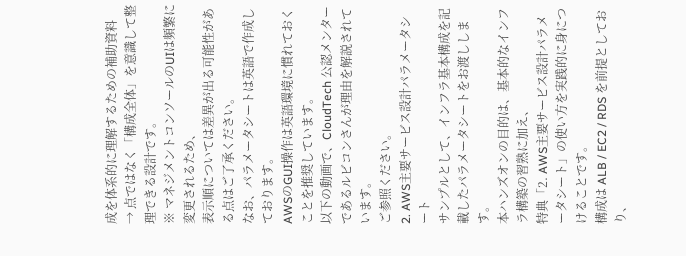成を体系的に理解するための補助資料
→ 点ではなく「構成全体」を意識して整理できる設計です。
※ マネジメントコンソールのUIは頻繁に変更されるため、
表示順については差異が出る可能性がある点はご了承ください。
なお、パラメータシートは英語で作成しております。
AWSのGUI操作は英語環境に慣れておくことを推奨しています。
以下の動画で、CloudTech 公認メンターであるルビコンさんが理由を解説されています。
ご参照ください。
2. AWS主要サービス設計パラメータシート
サンプルとして、インフラ基本構成を記載したパラメータシートをお渡しします。
本ハンズオンの目的は、基本的なインフラ構築の習熟に加え、
特典「2. AWS主要サービス設計パラメータシート」の使い方を実践的に身につけることです。
構成は ALB / EC2 / RDS を前提としており、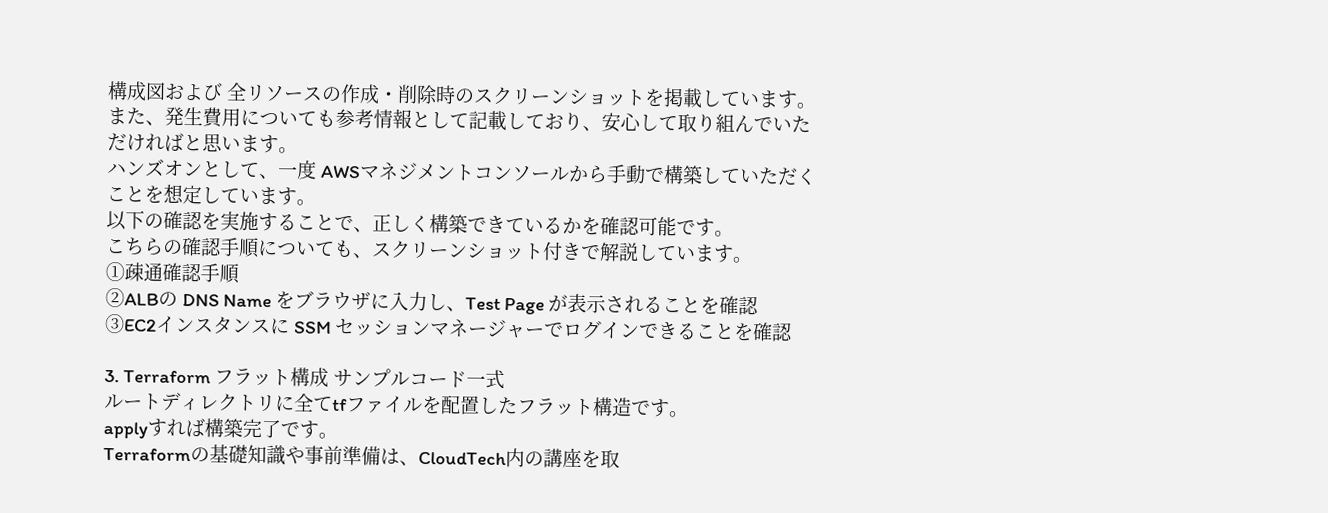構成図および 全リソースの作成・削除時のスクリーンショットを掲載しています。
また、発生費用についても参考情報として記載しており、安心して取り組んでいただければと思います。
ハンズオンとして、一度 AWSマネジメントコンソールから手動で構築していただくことを想定しています。
以下の確認を実施することで、正しく構築できているかを確認可能です。
こちらの確認手順についても、スクリーンショット付きで解説しています。
①疎通確認手順
②ALBの DNS Name をブラウザに入力し、Test Page が表示されることを確認
③EC2インスタンスに SSM セッションマネージャーでログインできることを確認

3. Terraform フラット構成 サンプルコード一式
ルートディレクトリに全てtfファイルを配置したフラット構造です。
applyすれば構築完了です。
Terraformの基礎知識や事前準備は、CloudTech内の講座を取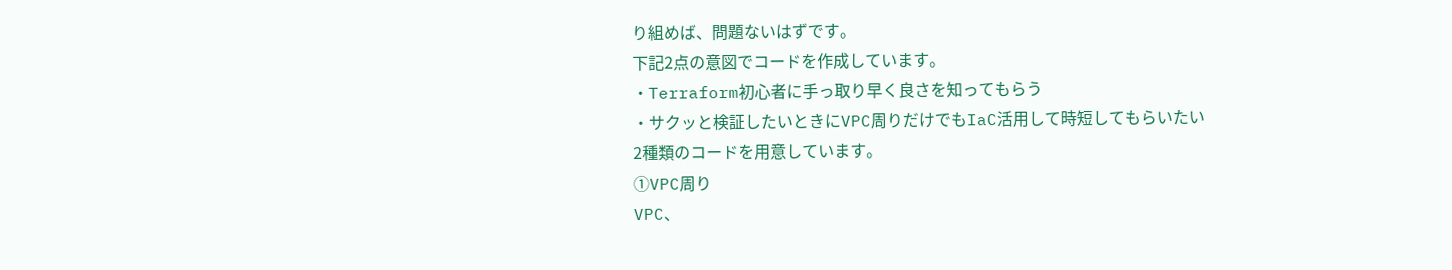り組めば、問題ないはずです。
下記2点の意図でコードを作成しています。
・Terraform初心者に手っ取り早く良さを知ってもらう
・サクッと検証したいときにVPC周りだけでもIaC活用して時短してもらいたい
2種類のコードを用意しています。
①VPC周り
VPC、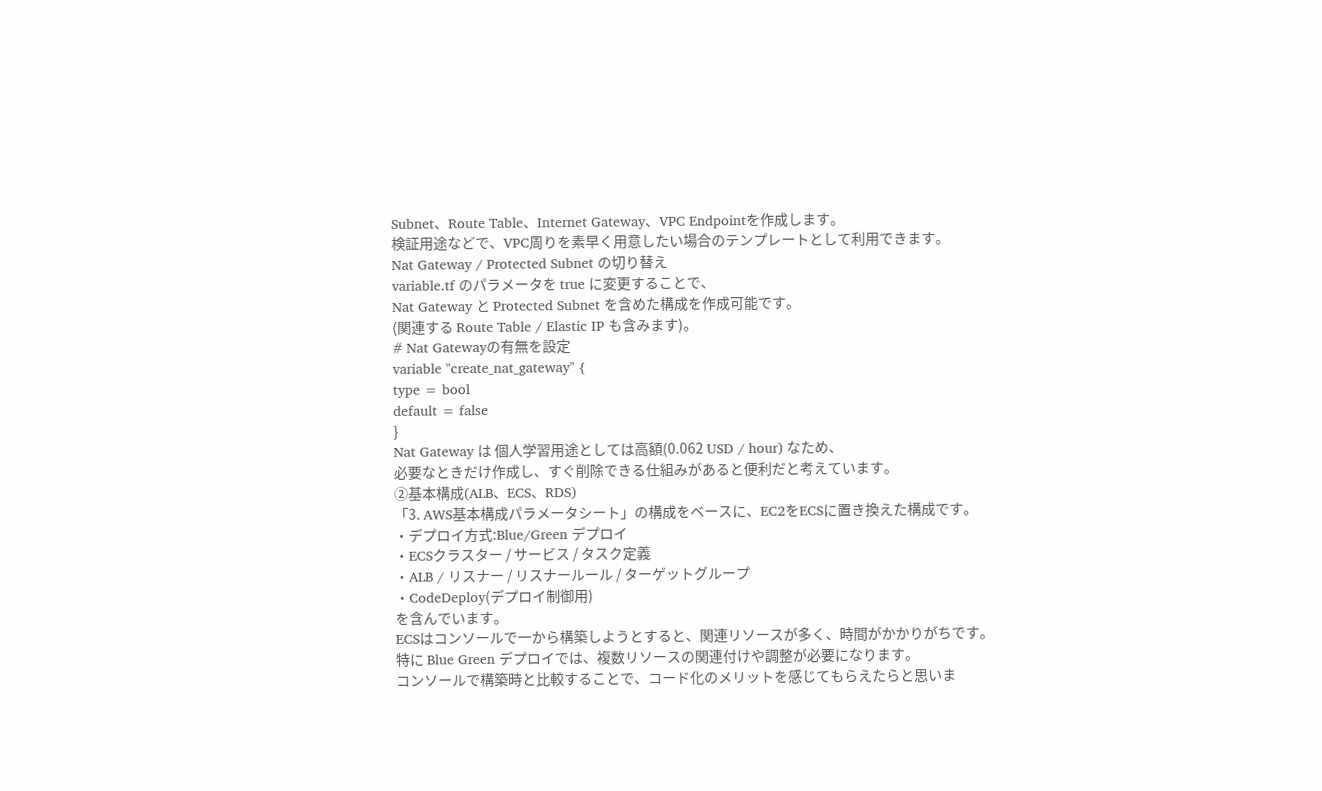Subnet、Route Table、Internet Gateway、VPC Endpointを作成します。
検証用途などで、VPC周りを素早く用意したい場合のテンプレートとして利用できます。
Nat Gateway / Protected Subnet の切り替え
variable.tf のパラメータを true に変更することで、
Nat Gateway と Protected Subnet を含めた構成を作成可能です。
(関連する Route Table / Elastic IP も含みます)。
# Nat Gatewayの有無を設定
variable "create_nat_gateway" {
type = bool
default = false
}
Nat Gateway は 個人学習用途としては高額(0.062 USD / hour) なため、
必要なときだけ作成し、すぐ削除できる仕組みがあると便利だと考えています。
②基本構成(ALB、ECS、RDS)
「3. AWS基本構成パラメータシート」の構成をベースに、EC2をECSに置き換えた構成です。
・デプロイ方式:Blue/Green デプロイ
・ECSクラスター / サービス / タスク定義
・ALB / リスナー / リスナールール / ターゲットグループ
・CodeDeploy(デプロイ制御用)
を含んでいます。
ECSはコンソールで一から構築しようとすると、関連リソースが多く、時間がかかりがちです。
特に Blue Green デプロイでは、複数リソースの関連付けや調整が必要になります。
コンソールで構築時と比較することで、コード化のメリットを感じてもらえたらと思いま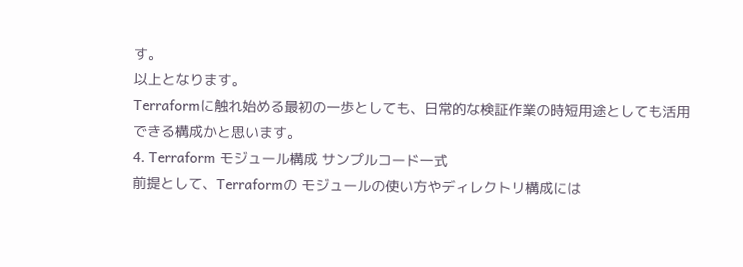す。
以上となります。
Terraformに触れ始める最初の一歩としても、日常的な検証作業の時短用途としても活用できる構成かと思います。
4. Terraform モジュール構成 サンプルコード一式
前提として、Terraformの モジュールの使い方やディレクトリ構成には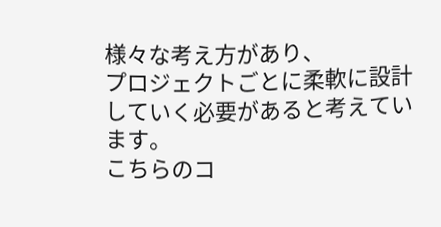様々な考え方があり、
プロジェクトごとに柔軟に設計していく必要があると考えています。
こちらのコ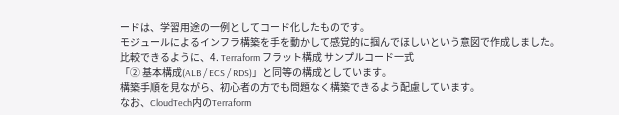ードは、学習用途の一例としてコード化したものです。
モジュールによるインフラ構築を手を動かして感覚的に掴んでほしいという意図で作成しました。
比較できるように、4. Terraform フラット構成 サンプルコード一式
「② 基本構成(ALB / ECS / RDS)」と同等の構成としています。
構築手順を見ながら、初心者の方でも問題なく構築できるよう配慮しています。
なお、CloudTech内のTerraform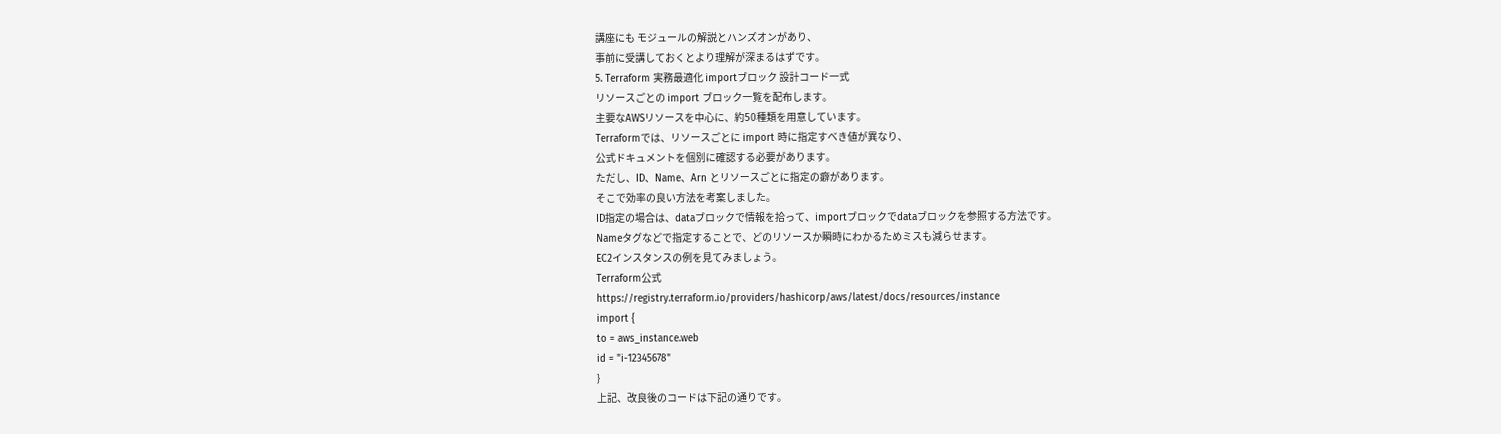講座にも モジュールの解説とハンズオンがあり、
事前に受講しておくとより理解が深まるはずです。
5. Terraform 実務最適化 importブロック 設計コード一式
リソースごとの import ブロック一覧を配布します。
主要なAWSリソースを中心に、約50種類を用意しています。
Terraformでは、リソースごとに import 時に指定すべき値が異なり、
公式ドキュメントを個別に確認する必要があります。
ただし、ID、Name、Arn とリソースごとに指定の癖があります。
そこで効率の良い方法を考案しました。
ID指定の場合は、dataブロックで情報を拾って、importブロックでdataブロックを参照する方法です。
Nameタグなどで指定することで、どのリソースか瞬時にわかるためミスも減らせます。
EC2インスタンスの例を見てみましょう。
Terraform公式
https://registry.terraform.io/providers/hashicorp/aws/latest/docs/resources/instance
import {
to = aws_instance.web
id = "i-12345678"
}
上記、改良後のコードは下記の通りです。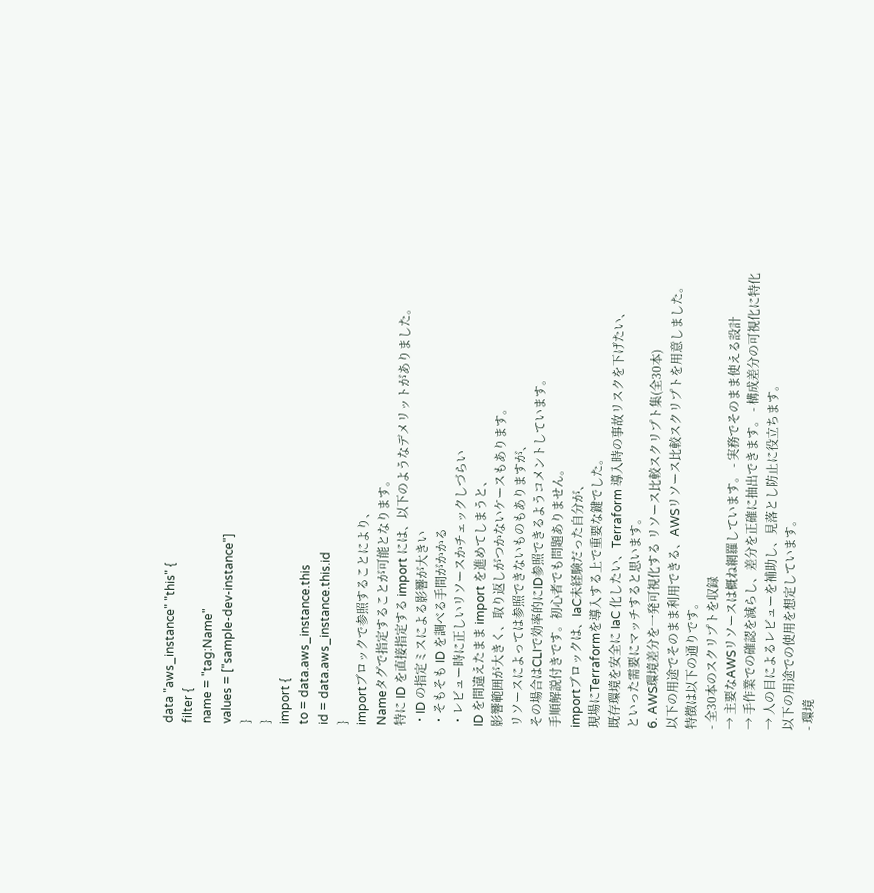data "aws_instance" "this" {
filter {
name = "tag:Name"
values = ["sample-dev-instance"]
}
}
import {
to = data.aws_instance.this
id = data.aws_instance.this.id
}
importブロックで参照することにより、
Nameタグで指定することが可能となります。
特に ID を直接指定する import には、以下のようなデメリットがありました。
・ID の指定ミスによる影響が大きい
・そもそも ID を調べる手間がかかる
・レビュー時に正しいリソースかチェックしづらい
ID を間違えたまま import を進めてしまうと、
影響範囲が大きく、取り返しがつかないケースもあります。
リソースによっては参照できないものもありますが、
その場合はCLIで効率的にID参照できるようコメントしています。
手順解説付きです。初心者でも問題ありません。
importブロックは、IaC未経験だった自分が、
現場にTerraformを導入する上で重要な鍵でした。
既存環境を安全に IaC 化したい、Terraform 導入時の事故リスクを下げたい、
といった需要にマッチすると思います。
6. AWS環境差分を一発可視化する リソース比較スクリプト集(全30本)
以下の用途でそのまま利用できる、AWSリソース比較スクリプトを用意しました。
特徴は以下の通りです。
- 全30本のスクリプトを収録
→ 主要なAWSリソースは概ね網羅しています。 - 実務でそのまま使える設計
→ 手作業での確認を減らし、差分を正確に抽出できます。 - 構成差分の可視化に特化
→ 人の目によるレビューを補助し、見落とし防止に役立ちます。
以下の用途での使用を想定しています。
- 環境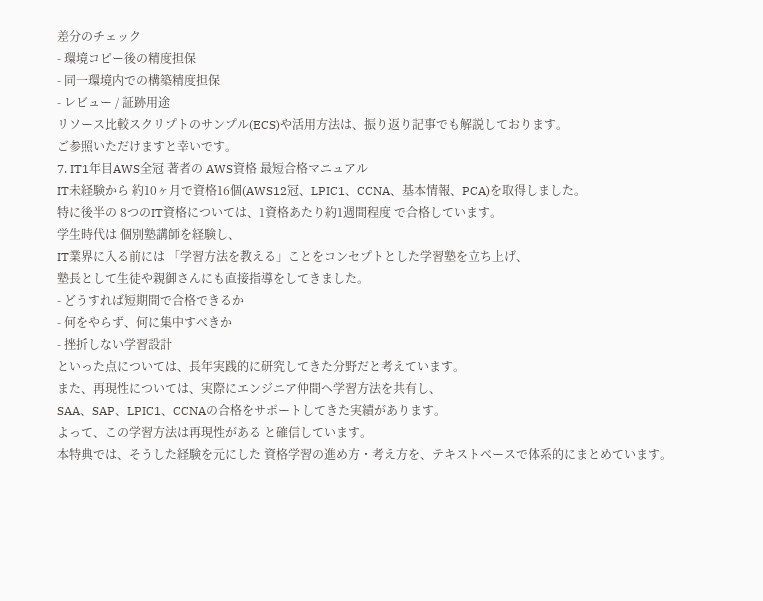差分のチェック
- 環境コピー後の精度担保
- 同一環境内での構築精度担保
- レビュー / 証跡用途
リソース比較スクリプトのサンプル(ECS)や活用方法は、振り返り記事でも解説しております。
ご参照いただけますと幸いです。
7. IT1年目AWS全冠 著者の AWS資格 最短合格マニュアル
IT未経験から 約10ヶ月で資格16個(AWS12冠、LPIC1、CCNA、基本情報、PCA)を取得しました。
特に後半の 8つのIT資格については、1資格あたり約1週間程度 で合格しています。
学生時代は 個別塾講師を経験し、
IT業界に入る前には 「学習方法を教える」ことをコンセプトとした学習塾を立ち上げ、
塾長として生徒や親御さんにも直接指導をしてきました。
- どうすれば短期間で合格できるか
- 何をやらず、何に集中すべきか
- 挫折しない学習設計
といった点については、長年実践的に研究してきた分野だと考えています。
また、再現性については、実際にエンジニア仲間へ学習方法を共有し、
SAA、SAP、LPIC1、CCNAの合格をサポートしてきた実績があります。
よって、この学習方法は再現性がある と確信しています。
本特典では、そうした経験を元にした 資格学習の進め方・考え方を、テキストベースで体系的にまとめています。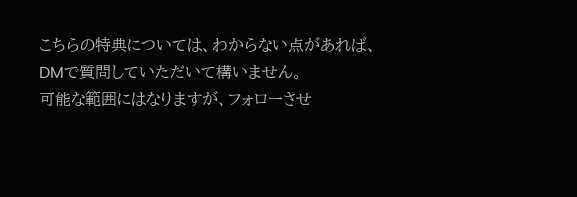こちらの特典については、わからない点があれば、DMで質問していただいて構いません。
可能な範囲にはなりますが、フォローさせ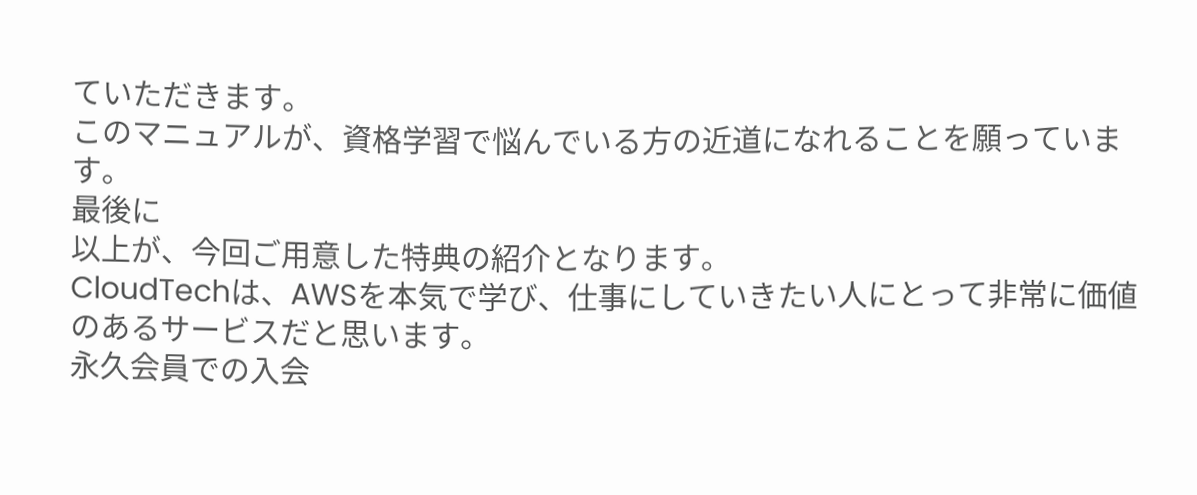ていただきます。
このマニュアルが、資格学習で悩んでいる方の近道になれることを願っています。
最後に
以上が、今回ご用意した特典の紹介となります。
CloudTechは、AWSを本気で学び、仕事にしていきたい人にとって非常に価値のあるサービスだと思います。
永久会員での入会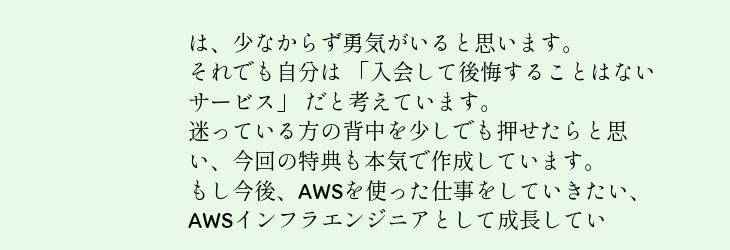は、少なからず勇気がいると思います。
それでも自分は 「入会して後悔することはないサービス」 だと考えています。
迷っている方の背中を少しでも押せたらと思い、今回の特典も本気で作成しています。
もし今後、AWSを使った仕事をしていきたい、AWSインフラエンジニアとして成長してい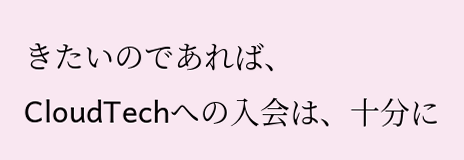きたいのであれば、
CloudTechへの入会は、十分に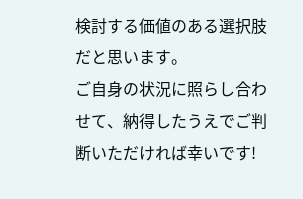検討する価値のある選択肢だと思います。
ご自身の状況に照らし合わせて、納得したうえでご判断いただければ幸いです!